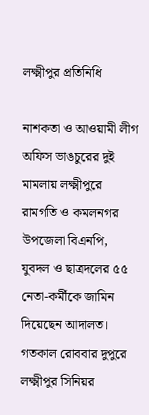লক্ষ্মীপুর প্রতিনিধি

নাশকতা ও আওয়ামী লীগ অফিস ভাঙচুরের দুই মামলায় লক্ষ্মীপুরে রামগতি ও কমলনগর উপজেলা বিএনপি, যুবদল ও ছাত্রদলের ৫৫ নেতা-কর্মীকে জামিন দিয়েছেন আদালত। গতকাল রোববার দুপুরে লক্ষ্মীপুর সিনিয়র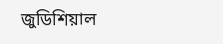জুডিশিয়াল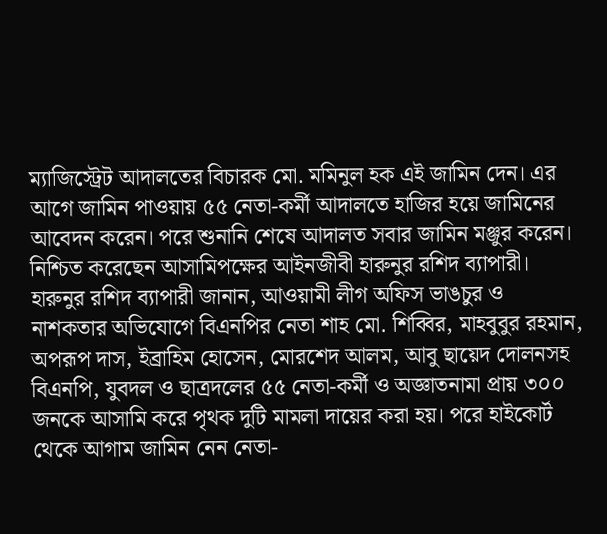ম্যাজিস্ট্রেট আদালতের বিচারক মো. মমিনুল হক এই জামিন দেন। এর আগে জামিন পাওয়ায় ৫৫ নেতা-কর্মী আদালতে হাজির হয়ে জামিনের আবেদন করেন। পরে শুনানি শেষে আদালত সবার জামিন মঞ্জুর করেন। নিশ্চিত করেছেন আসামিপক্ষের আইনজীবী হারুনুর রশিদ ব্যাপারী।
হারুনুর রশিদ ব্যাপারী জানান, আওয়ামী লীগ অফিস ভাঙচুর ও নাশকতার অভিযোগে বিএনপির নেতা শাহ মো. শিব্বির, মাহবুবুর রহমান, অপরূপ দাস, ইব্রাহিম হোসেন, মোরশেদ আলম, আবু ছায়েদ দোলনসহ বিএনপি, যুবদল ও ছাত্রদলের ৫৫ নেতা-কর্মী ও অজ্ঞাতনামা প্রায় ৩০০ জনকে আসামি করে পৃথক দুটি মামলা দায়ের করা হয়। পরে হাইকোর্ট থেকে আগাম জামিন নেন নেতা-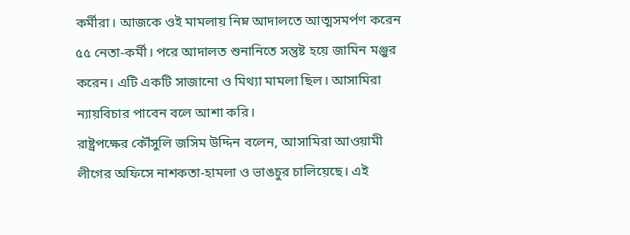কর্মীরা। আজকে ওই মামলায় নিম্ন আদালতে আত্মসমর্পণ করেন ৫৫ নেতা-কর্মী। পরে আদালত শুনানিতে সন্তুষ্ট হয়ে জামিন মঞ্জুর করেন। এটি একটি সাজানো ও মিথ্যা মামলা ছিল। আসামিরা ন্যায়বিচার পাবেন বলে আশা করি।
রাষ্ট্রপক্ষের কৌঁসুলি জসিম উদ্দিন বলেন, আসামিরা আওয়ামী লীগের অফিসে নাশকতা-হামলা ও ভাঙচুর চালিয়েছে। এই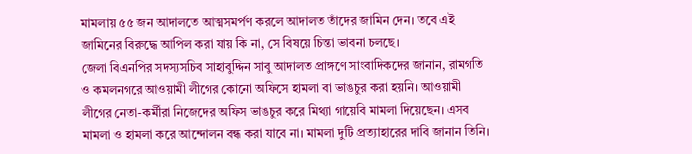মামলায় ৫৫ জন আদালতে আত্মসমর্পণ করলে আদালত তাঁদের জামিন দেন। তবে এই জামিনের বিরুদ্ধে আপিল করা যায় কি না, সে বিষয়ে চিন্তা ভাবনা চলছে।
জেলা বিএনপির সদস্যসচিব সাহাবুদ্দিন সাবু আদালত প্রাঙ্গণে সাংবাদিকদের জানান, রামগতি ও কমলনগরে আওয়ামী লীগের কোনো অফিসে হামলা বা ভাঙচুর করা হয়নি। আওয়ামী লীগের নেতা-কর্মীরা নিজেদের অফিস ভাঙচুর করে মিথ্যা গায়েবি মামলা দিয়েছেন। এসব মামলা ও হামলা করে আন্দোলন বন্ধ করা যাবে না। মামলা দুটি প্রত্যাহারের দাবি জানান তিনি।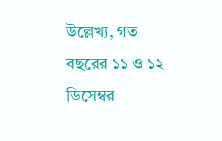উল্লেখ্য, গত বছরের ১১ ও ১২ ডিসেম্বর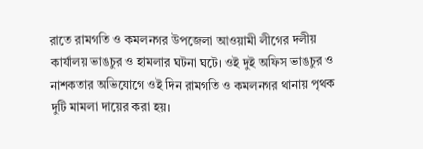রাতে রামগতি ও কমলনগর উপজেলা আওয়ামী লীগের দলীয় কার্যালয় ভাঙচুর ও হামলার ঘটনা ঘটে। ওই দুই অফিস ভাঙচুর ও নাশকতার অভিযোগে ওই দিন রামগতি ও কমলনগর থানায় পৃথক দুটি মামলা দায়ের করা হয়।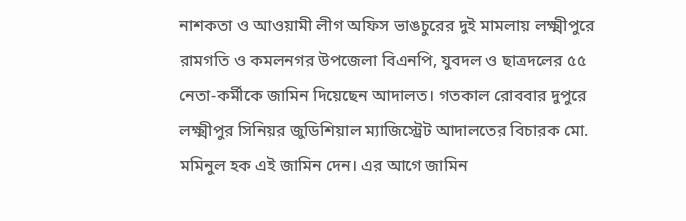নাশকতা ও আওয়ামী লীগ অফিস ভাঙচুরের দুই মামলায় লক্ষ্মীপুরে রামগতি ও কমলনগর উপজেলা বিএনপি, যুবদল ও ছাত্রদলের ৫৫ নেতা-কর্মীকে জামিন দিয়েছেন আদালত। গতকাল রোববার দুপুরে লক্ষ্মীপুর সিনিয়র জুডিশিয়াল ম্যাজিস্ট্রেট আদালতের বিচারক মো. মমিনুল হক এই জামিন দেন। এর আগে জামিন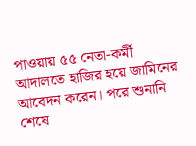পাওয়ায় ৫৫ নেতা-কর্মী আদালতে হাজির হয়ে জামিনের আবেদন করেন। পরে শুনানি শেষে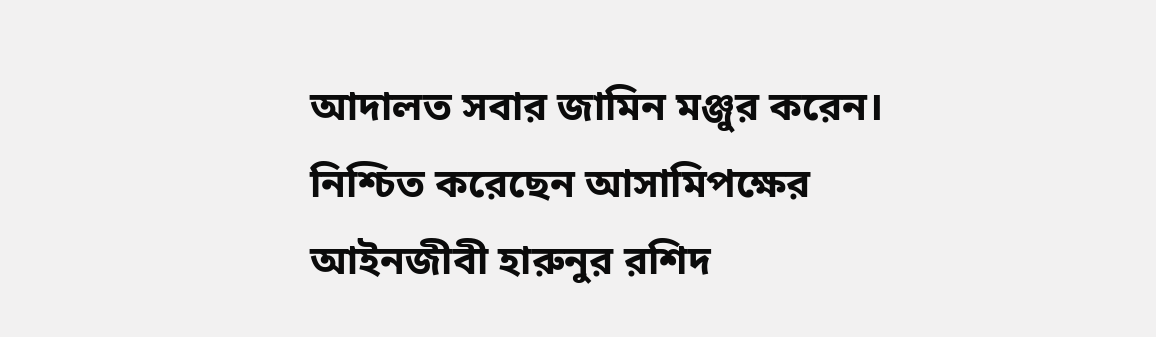আদালত সবার জামিন মঞ্জুর করেন। নিশ্চিত করেছেন আসামিপক্ষের আইনজীবী হারুনুর রশিদ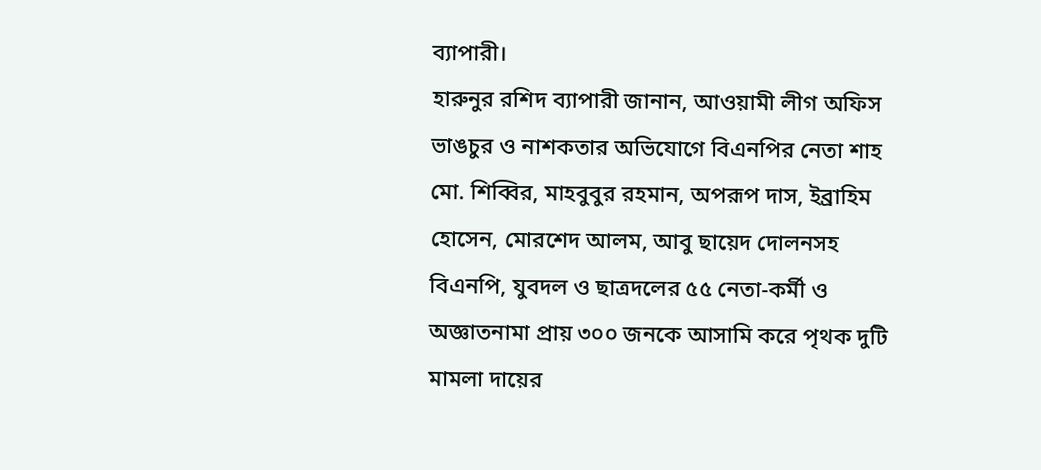ব্যাপারী।
হারুনুর রশিদ ব্যাপারী জানান, আওয়ামী লীগ অফিস ভাঙচুর ও নাশকতার অভিযোগে বিএনপির নেতা শাহ মো. শিব্বির, মাহবুবুর রহমান, অপরূপ দাস, ইব্রাহিম হোসেন, মোরশেদ আলম, আবু ছায়েদ দোলনসহ বিএনপি, যুবদল ও ছাত্রদলের ৫৫ নেতা-কর্মী ও অজ্ঞাতনামা প্রায় ৩০০ জনকে আসামি করে পৃথক দুটি মামলা দায়ের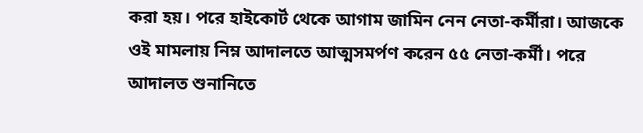করা হয়। পরে হাইকোর্ট থেকে আগাম জামিন নেন নেতা-কর্মীরা। আজকে ওই মামলায় নিম্ন আদালতে আত্মসমর্পণ করেন ৫৫ নেতা-কর্মী। পরে আদালত শুনানিতে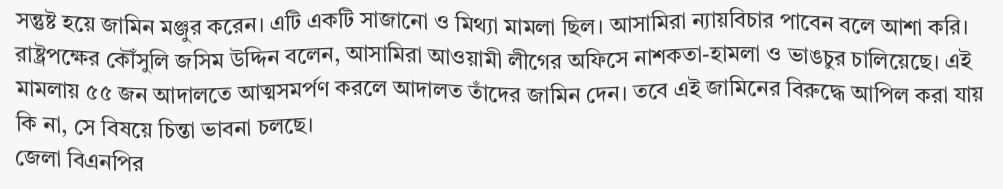সন্তুষ্ট হয়ে জামিন মঞ্জুর করেন। এটি একটি সাজানো ও মিথ্যা মামলা ছিল। আসামিরা ন্যায়বিচার পাবেন বলে আশা করি।
রাষ্ট্রপক্ষের কৌঁসুলি জসিম উদ্দিন বলেন, আসামিরা আওয়ামী লীগের অফিসে নাশকতা-হামলা ও ভাঙচুর চালিয়েছে। এই মামলায় ৫৫ জন আদালতে আত্মসমর্পণ করলে আদালত তাঁদের জামিন দেন। তবে এই জামিনের বিরুদ্ধে আপিল করা যায় কি না, সে বিষয়ে চিন্তা ভাবনা চলছে।
জেলা বিএনপির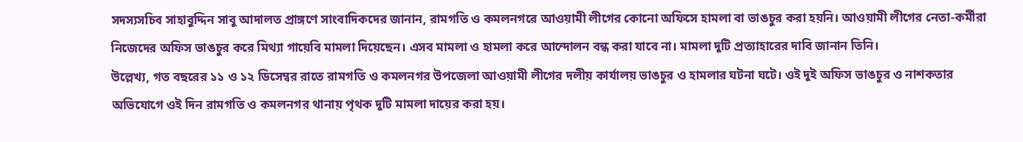সদস্যসচিব সাহাবুদ্দিন সাবু আদালত প্রাঙ্গণে সাংবাদিকদের জানান, রামগতি ও কমলনগরে আওয়ামী লীগের কোনো অফিসে হামলা বা ভাঙচুর করা হয়নি। আওয়ামী লীগের নেতা-কর্মীরা নিজেদের অফিস ভাঙচুর করে মিথ্যা গায়েবি মামলা দিয়েছেন। এসব মামলা ও হামলা করে আন্দোলন বন্ধ করা যাবে না। মামলা দুটি প্রত্যাহারের দাবি জানান তিনি।
উল্লেখ্য, গত বছরের ১১ ও ১২ ডিসেম্বর রাতে রামগতি ও কমলনগর উপজেলা আওয়ামী লীগের দলীয় কার্যালয় ভাঙচুর ও হামলার ঘটনা ঘটে। ওই দুই অফিস ভাঙচুর ও নাশকতার অভিযোগে ওই দিন রামগতি ও কমলনগর থানায় পৃথক দুটি মামলা দায়ের করা হয়।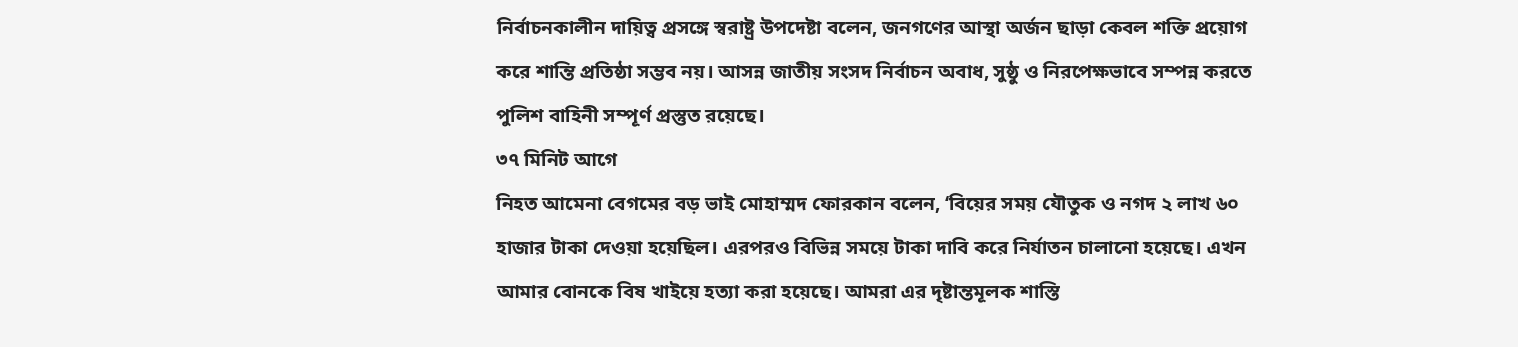নির্বাচনকালীন দায়িত্ব প্রসঙ্গে স্বরাষ্ট্র উপদেষ্টা বলেন, জনগণের আস্থা অর্জন ছাড়া কেবল শক্তি প্রয়োগ করে শান্তি প্রতিষ্ঠা সম্ভব নয়। আসন্ন জাতীয় সংসদ নির্বাচন অবাধ, সুষ্ঠু ও নিরপেক্ষভাবে সম্পন্ন করতে পুলিশ বাহিনী সম্পূর্ণ প্রস্তুত রয়েছে।
৩৭ মিনিট আগে
নিহত আমেনা বেগমের বড় ভাই মোহাম্মদ ফোরকান বলেন, ‘বিয়ের সময় যৌতুক ও নগদ ২ লাখ ৬০ হাজার টাকা দেওয়া হয়েছিল। এরপরও বিভিন্ন সময়ে টাকা দাবি করে নির্যাতন চালানো হয়েছে। এখন আমার বোনকে বিষ খাইয়ে হত্যা করা হয়েছে। আমরা এর দৃষ্টান্তমূলক শাস্তি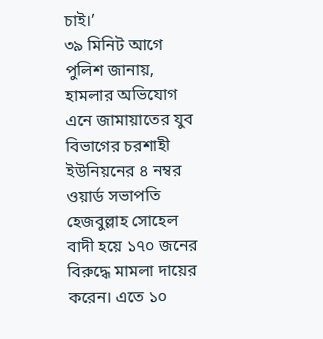চাই।’
৩৯ মিনিট আগে
পুলিশ জানায়, হামলার অভিযোগ এনে জামায়াতের যুব বিভাগের চরশাহী ইউনিয়নের ৪ নম্বর ওয়ার্ড সভাপতি হেজবুল্লাহ সোহেল বাদী হয়ে ১৭০ জনের বিরুদ্ধে মামলা দায়ের করেন। এতে ১০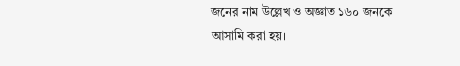জনের নাম উল্লেখ ও অজ্ঞাত ১৬০ জনকে আসামি করা হয়।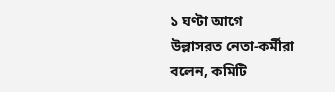১ ঘণ্টা আগে
উল্লাসরত নেতা-কর্মীরা বলেন, কমিটি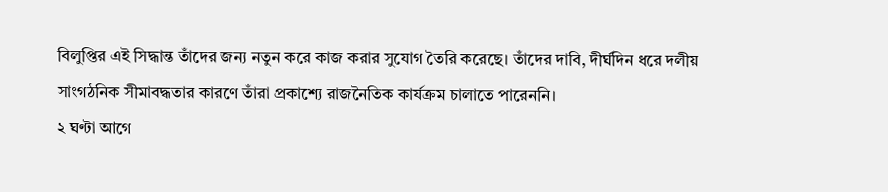বিলুপ্তির এই সিদ্ধান্ত তাঁদের জন্য নতুন করে কাজ করার সুযোগ তৈরি করেছে। তাঁদের দাবি, দীর্ঘদিন ধরে দলীয় সাংগঠনিক সীমাবদ্ধতার কারণে তাঁরা প্রকাশ্যে রাজনৈতিক কার্যক্রম চালাতে পারেননি।
২ ঘণ্টা আগে